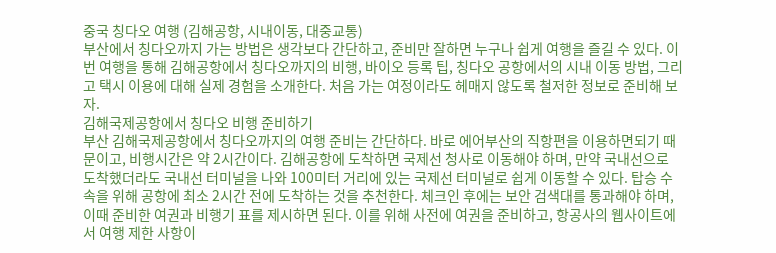중국 칭다오 여행 (김해공항, 시내이동, 대중교통)
부산에서 칭다오까지 가는 방법은 생각보다 간단하고, 준비만 잘하면 누구나 쉽게 여행을 즐길 수 있다. 이번 여행을 통해 김해공항에서 칭다오까지의 비행, 바이오 등록 팁, 칭다오 공항에서의 시내 이동 방법, 그리고 택시 이용에 대해 실제 경험을 소개한다. 처음 가는 여정이라도 헤매지 않도록 철저한 정보로 준비해 보자.
김해국제공항에서 칭다오 비행 준비하기
부산 김해국제공항에서 칭다오까지의 여행 준비는 간단하다. 바로 에어부산의 직항편을 이용하면되기 때문이고, 비행시간은 약 2시간이다. 김해공항에 도착하면 국제선 청사로 이동해야 하며, 만약 국내선으로 도착했더라도 국내선 터미널을 나와 100미터 거리에 있는 국제선 터미널로 쉽게 이동할 수 있다. 탑승 수속을 위해 공항에 최소 2시간 전에 도착하는 것을 추천한다. 체크인 후에는 보안 검색대를 통과해야 하며, 이때 준비한 여권과 비행기 표를 제시하면 된다. 이를 위해 사전에 여권을 준비하고, 항공사의 웹사이트에서 여행 제한 사항이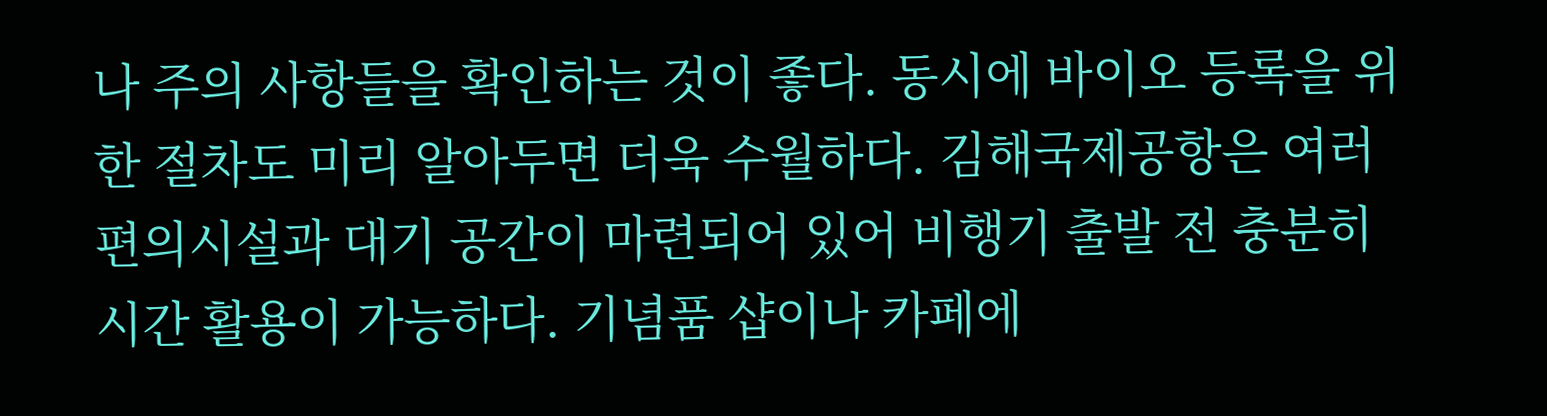나 주의 사항들을 확인하는 것이 좋다. 동시에 바이오 등록을 위한 절차도 미리 알아두면 더욱 수월하다. 김해국제공항은 여러 편의시설과 대기 공간이 마련되어 있어 비행기 출발 전 충분히 시간 활용이 가능하다. 기념품 샵이나 카페에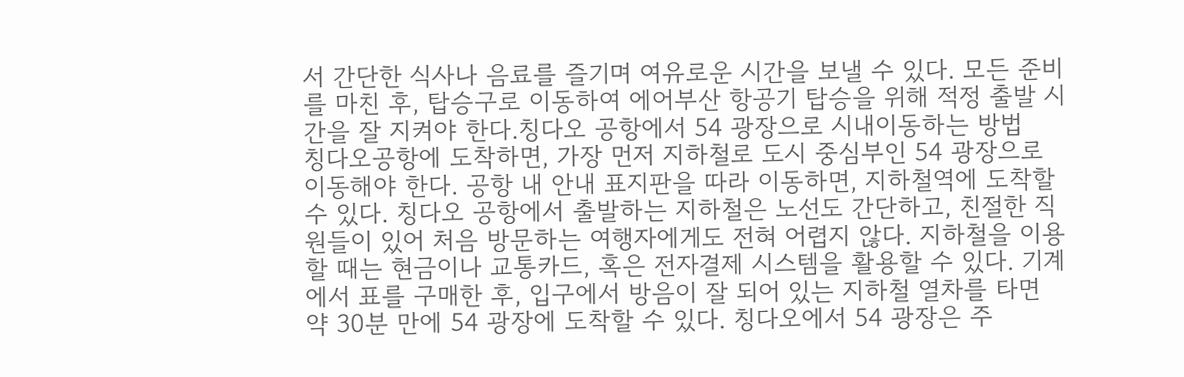서 간단한 식사나 음료를 즐기며 여유로운 시간을 보낼 수 있다. 모든 준비를 마친 후, 탑승구로 이동하여 에어부산 항공기 탑승을 위해 적정 출발 시간을 잘 지켜야 한다.칭다오 공항에서 54 광장으로 시내이동하는 방법
칭다오공항에 도착하면, 가장 먼저 지하철로 도시 중심부인 54 광장으로 이동해야 한다. 공항 내 안내 표지판을 따라 이동하면, 지하철역에 도착할 수 있다. 칭다오 공항에서 출발하는 지하철은 노선도 간단하고, 친절한 직원들이 있어 처음 방문하는 여행자에게도 전혀 어렵지 않다. 지하철을 이용할 때는 현금이나 교통카드, 혹은 전자결제 시스템을 활용할 수 있다. 기계에서 표를 구매한 후, 입구에서 방음이 잘 되어 있는 지하철 열차를 타면 약 30분 만에 54 광장에 도착할 수 있다. 칭다오에서 54 광장은 주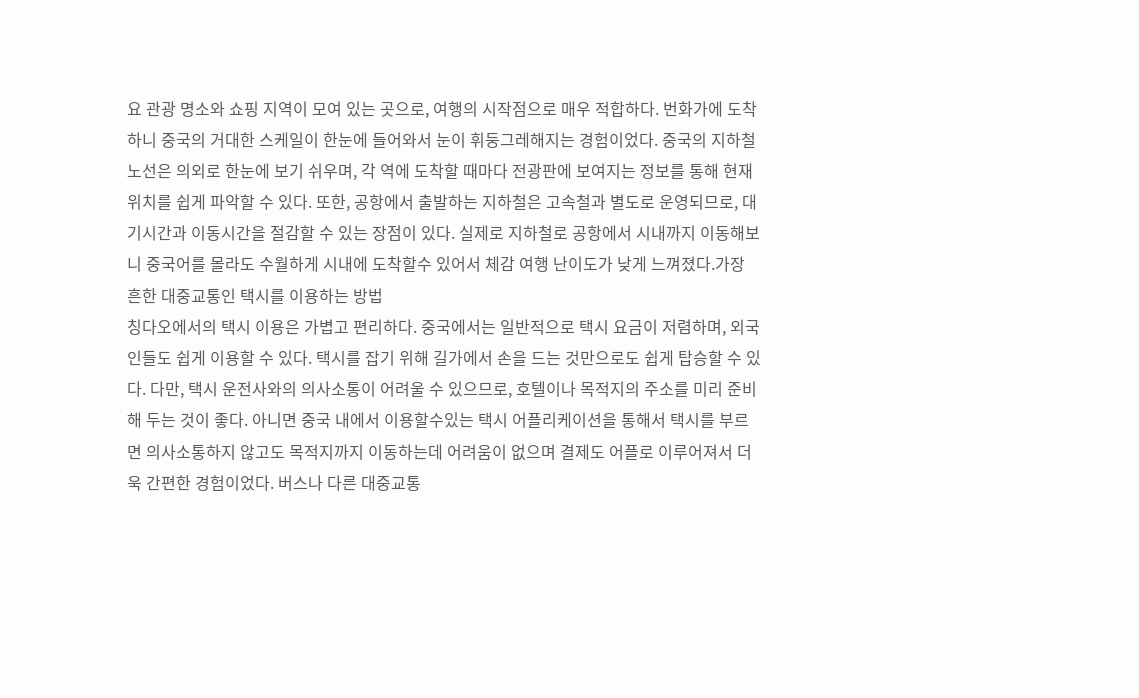요 관광 명소와 쇼핑 지역이 모여 있는 곳으로, 여행의 시작점으로 매우 적합하다. 번화가에 도착하니 중국의 거대한 스케일이 한눈에 들어와서 눈이 휘둥그레해지는 경험이었다. 중국의 지하철 노선은 의외로 한눈에 보기 쉬우며, 각 역에 도착할 때마다 전광판에 보여지는 정보를 통해 현재 위치를 쉽게 파악할 수 있다. 또한, 공항에서 출발하는 지하철은 고속철과 별도로 운영되므로, 대기시간과 이동시간을 절감할 수 있는 장점이 있다. 실제로 지하철로 공항에서 시내까지 이동해보니 중국어를 몰라도 수월하게 시내에 도착할수 있어서 체감 여행 난이도가 낮게 느껴졌다.가장 흔한 대중교통인 택시를 이용하는 방법
칭다오에서의 택시 이용은 가볍고 편리하다. 중국에서는 일반적으로 택시 요금이 저렴하며, 외국인들도 쉽게 이용할 수 있다. 택시를 잡기 위해 길가에서 손을 드는 것만으로도 쉽게 탑승할 수 있다. 다만, 택시 운전사와의 의사소통이 어려울 수 있으므로, 호텔이나 목적지의 주소를 미리 준비해 두는 것이 좋다. 아니면 중국 내에서 이용할수있는 택시 어플리케이션을 통해서 택시를 부르면 의사소통하지 않고도 목적지까지 이동하는데 어려움이 없으며 결제도 어플로 이루어져서 더욱 간편한 경험이었다. 버스나 다른 대중교통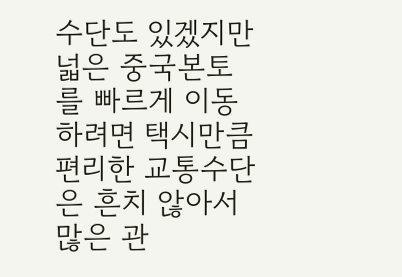수단도 있겠지만 넓은 중국본토를 빠르게 이동하려면 택시만큼 편리한 교통수단은 흔치 않아서 많은 관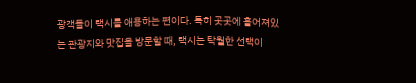광객들이 택시를 애용하는 편이다. 특히 곳곳에 흩어져있는 관광지와 맛집을 방문할 때, 택시는 탁월한 선택이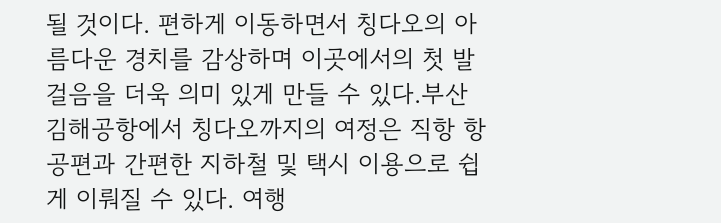될 것이다. 편하게 이동하면서 칭다오의 아름다운 경치를 감상하며 이곳에서의 첫 발걸음을 더욱 의미 있게 만들 수 있다.부산 김해공항에서 칭다오까지의 여정은 직항 항공편과 간편한 지하철 및 택시 이용으로 쉽게 이뤄질 수 있다. 여행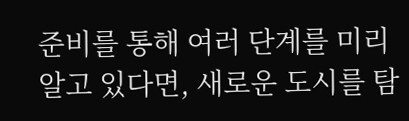준비를 통해 여러 단계를 미리 알고 있다면, 새로운 도시를 탐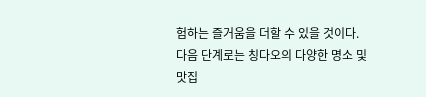험하는 즐거움을 더할 수 있을 것이다. 다음 단계로는 칭다오의 다양한 명소 및 맛집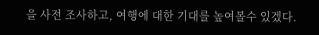을 사전 조사하고, 여행에 대한 기대를 높여볼수 있겠다.